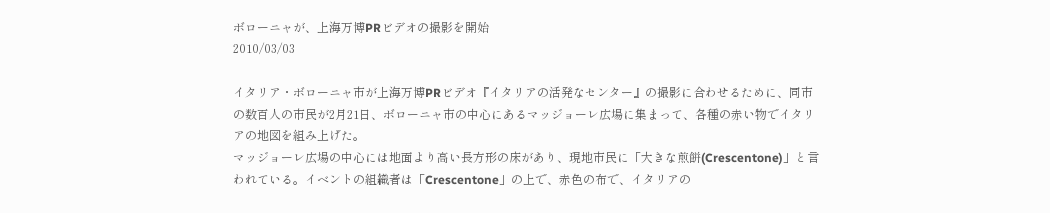ボローニャが、上海万博PRビデオの撮影を開始
2010/03/03

イタリア・ボローニャ市が上海万博PRビデオ『イタリアの活発なセンター』の撮影に合わせるために、同市の数百人の市民が2月21日、ボローニャ市の中心にあるマッジョーレ広場に集まって、各種の赤い物でイタリアの地図を組み上げた。
マッジョーレ広場の中心には地面より高い長方形の床があり、現地市民に「大きな煎餅(Crescentone)」と言われている。イベントの組織者は「Crescentone」の上で、赤色の布で、イタリアの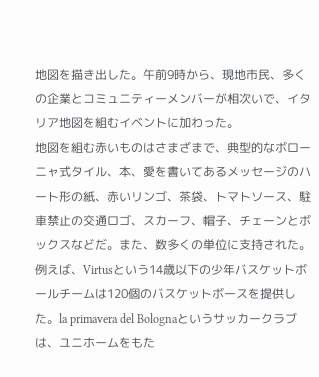地図を描き出した。午前9時から、現地市民、多くの企業とコミュニティーメンバーが相次いで、イタリア地図を組むイベントに加わった。
地図を組む赤いものはさまざまで、典型的なボローニャ式タイル、本、愛を書いてあるメッセージのハート形の紙、赤いリンゴ、茶袋、トマトソース、駐車禁止の交通ロゴ、スカーフ、帽子、チェーンとボックスなどだ。また、数多くの単位に支持された。例えば、Virtusという14歳以下の少年バスケットボールチームは120個のバスケットボースを提供した。la primavera del Bolognaというサッカークラブは、ユニホームをもた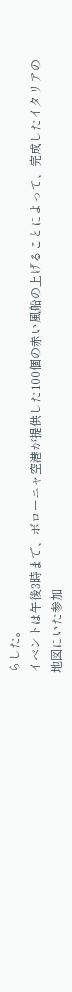らした。
イベントは午後3時まで、ボローニャ空港が提供した100個の赤い風船の上げることによって、完成したイタリアの地図にいた参加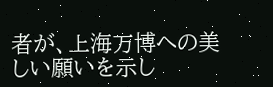者が、上海万博への美しい願いを示し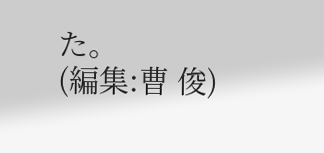た。
(編集:曹 俊)